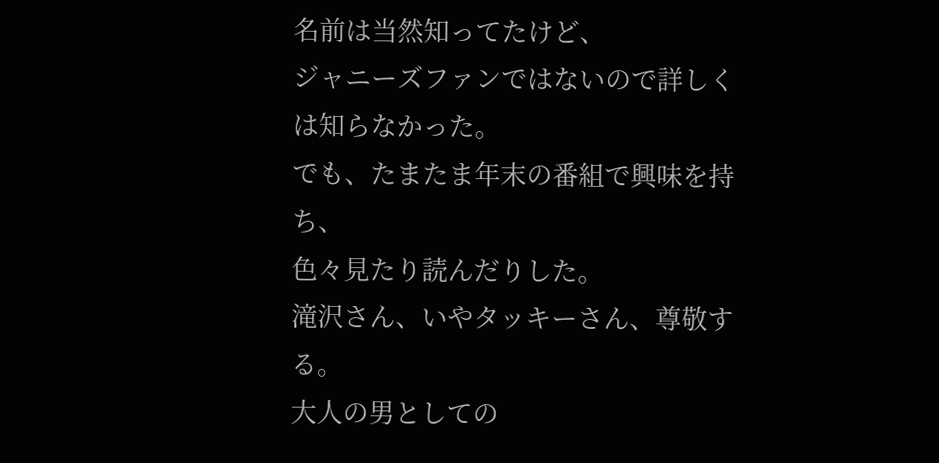名前は当然知ってたけど、
ジャニーズファンではないので詳しくは知らなかった。
でも、たまたま年末の番組で興味を持ち、
色々見たり読んだりした。
滝沢さん、いやタッキーさん、尊敬する。
大人の男としての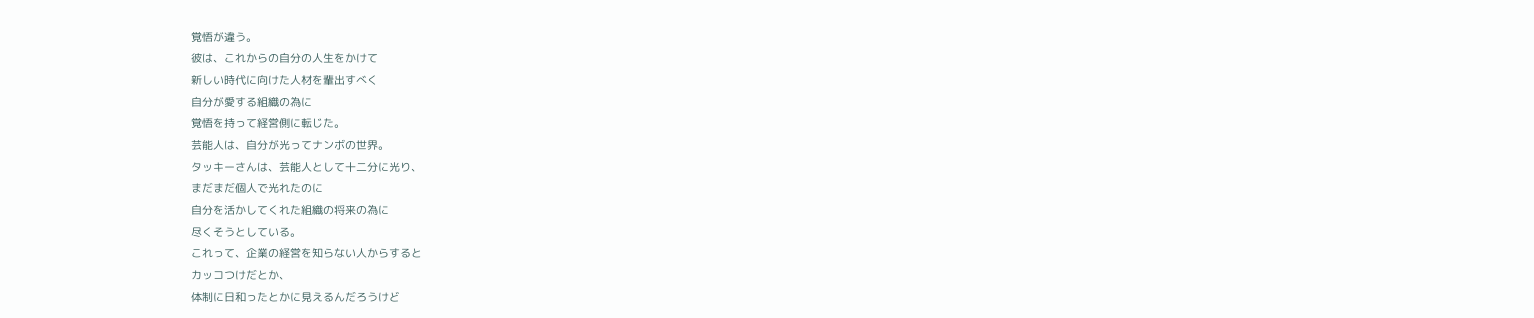覚悟が違う。
彼は、これからの自分の人生をかけて
新しい時代に向けた人材を輩出すべく
自分が愛する組織の為に
覚悟を持って経営側に転じた。
芸能人は、自分が光ってナンボの世界。
タッキーさんは、芸能人として十二分に光り、
まだまだ個人で光れたのに
自分を活かしてくれた組織の将来の為に
尽くそうとしている。
これって、企業の経営を知らない人からすると
カッコつけだとか、
体制に日和ったとかに見えるんだろうけど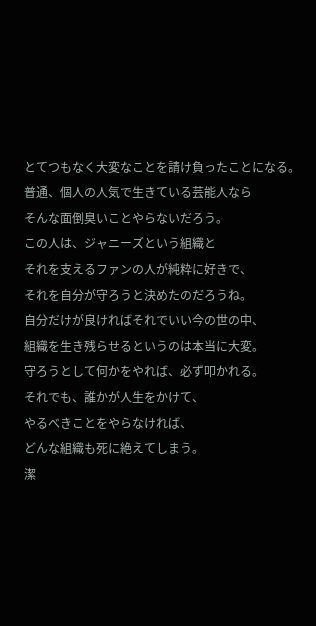とてつもなく大変なことを請け負ったことになる。
普通、個人の人気で生きている芸能人なら
そんな面倒臭いことやらないだろう。
この人は、ジャニーズという組織と
それを支えるファンの人が純粋に好きで、
それを自分が守ろうと決めたのだろうね。
自分だけが良ければそれでいい今の世の中、
組織を生き残らせるというのは本当に大変。
守ろうとして何かをやれば、必ず叩かれる。
それでも、誰かが人生をかけて、
やるべきことをやらなければ、
どんな組織も死に絶えてしまう。
潔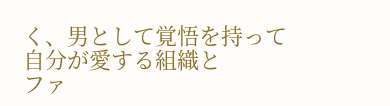く、男として覚悟を持って
自分が愛する組織と
ファ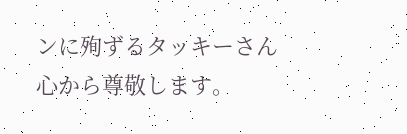ンに殉ずるタッキーさん
心から尊敬します。